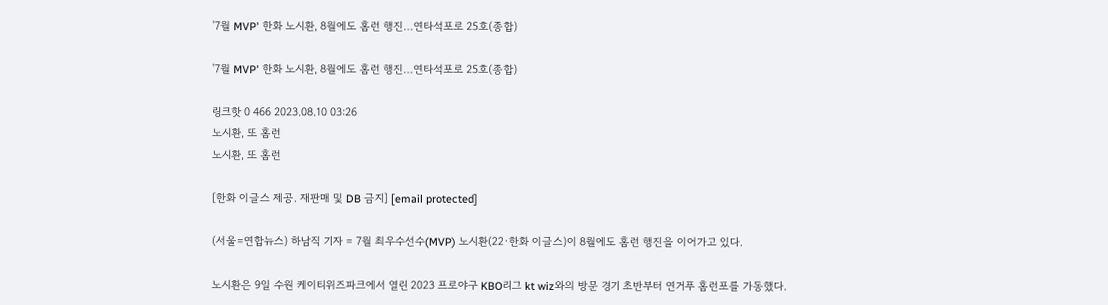'7월 MVP' 한화 노시환, 8월에도 홈런 행진…연타석포로 25호(종합)

'7월 MVP' 한화 노시환, 8월에도 홈런 행진…연타석포로 25호(종합)

링크핫 0 466 2023.08.10 03:26
노시환, 또 홈런
노시환, 또 홈런

[한화 이글스 제공. 재판매 및 DB 금지] [email protected]

(서울=연합뉴스) 하남직 기자 = 7월 최우수선수(MVP) 노시환(22·한화 이글스)이 8월에도 홈런 행진을 이어가고 있다.

노시환은 9일 수원 케이티위즈파크에서 열린 2023 프로야구 KBO리그 kt wiz와의 방문 경기 초반부터 연거푸 홈런포를 가동했다.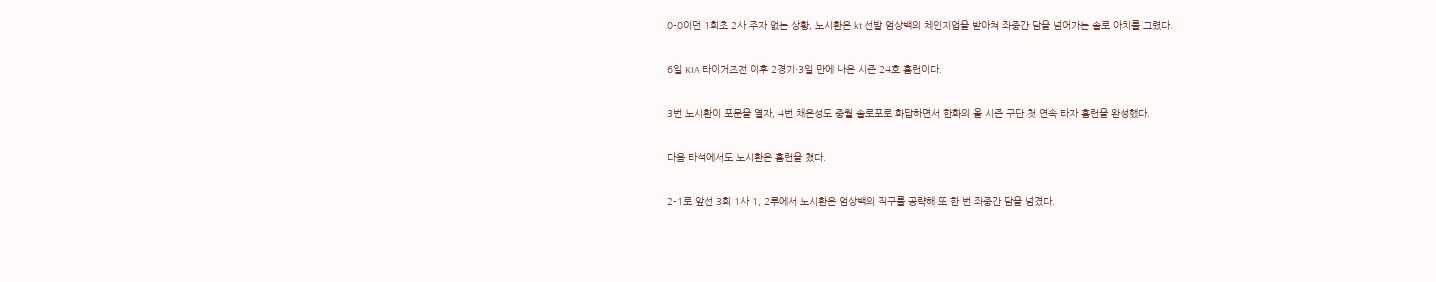0-0이던 1회초 2사 주자 없는 상황, 노시환은 kt 선발 엄상백의 체인지업을 받아쳐 좌중간 담을 넘어가는 솔로 아치를 그렸다.

6일 KIA 타이거즈전 이후 2경기·3일 만에 나온 시즌 24호 홈런이다.

3번 노시환이 포문을 열자, 4번 채은성도 중월 솔로포로 화답하면서 한화의 올 시즌 구단 첫 연속 타자 홈런을 완성했다.

다음 타석에서도 노시환은 홈런을 쳤다.

2-1로 앞선 3회 1사 1, 2루에서 노시환은 엄상백의 직구를 공략해 또 한 번 좌중간 담을 넘겼다.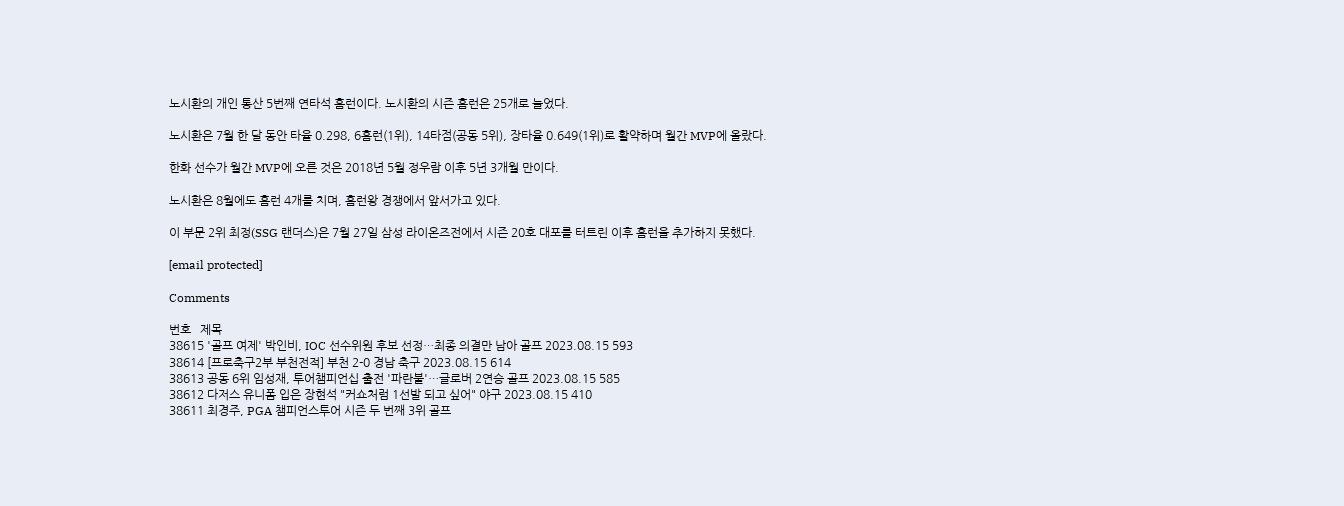노시환의 개인 통산 5번째 연타석 홈런이다. 노시환의 시즌 홈런은 25개로 늘었다.

노시환은 7월 한 달 동안 타율 0.298, 6홈런(1위), 14타점(공동 5위), 장타율 0.649(1위)로 활약하며 월간 MVP에 올랐다.

한화 선수가 월간 MVP에 오른 것은 2018년 5월 정우람 이후 5년 3개월 만이다.

노시환은 8월에도 홈런 4개를 치며, 홈런왕 경쟁에서 앞서가고 있다.

이 부문 2위 최정(SSG 랜더스)은 7월 27일 삼성 라이온즈전에서 시즌 20호 대포를 터트린 이후 홈런을 추가하지 못했다.

[email protected]

Comments

번호   제목
38615 '골프 여제' 박인비, IOC 선수위원 후보 선정…최종 의결만 남아 골프 2023.08.15 593
38614 [프로축구2부 부천전적] 부천 2-0 경남 축구 2023.08.15 614
38613 공동 6위 임성재, 투어챔피언십 출전 '파란불'…글로버 2연승 골프 2023.08.15 585
38612 다저스 유니폼 입은 장현석 "커쇼처럼 1선발 되고 싶어" 야구 2023.08.15 410
38611 최경주, PGA 챔피언스투어 시즌 두 번째 3위 골프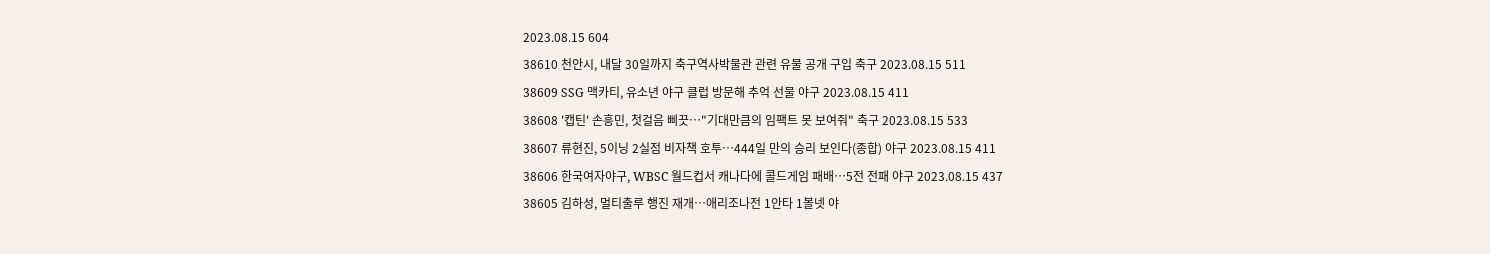2023.08.15 604
38610 천안시, 내달 30일까지 축구역사박물관 관련 유물 공개 구입 축구 2023.08.15 511
38609 SSG 맥카티, 유소년 야구 클럽 방문해 추억 선물 야구 2023.08.15 411
38608 '캡틴' 손흥민, 첫걸음 삐끗…"기대만큼의 임팩트 못 보여줘" 축구 2023.08.15 533
38607 류현진, 5이닝 2실점 비자책 호투…444일 만의 승리 보인다(종합) 야구 2023.08.15 411
38606 한국여자야구, WBSC 월드컵서 캐나다에 콜드게임 패배…5전 전패 야구 2023.08.15 437
38605 김하성, 멀티출루 행진 재개…애리조나전 1안타 1볼넷 야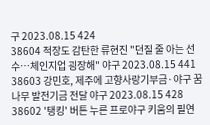구 2023.08.15 424
38604 적장도 감탄한 류현진 "던질 줄 아는 선수…체인지업 굉장해" 야구 2023.08.15 441
38603 강민호, 제주에 고향사랑기부금·야구 꿈나무 발전기금 전달 야구 2023.08.15 428
38602 '탱킹' 버튼 누른 프로야구 키움의 필연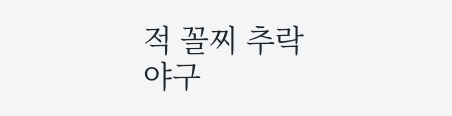적 꼴찌 추락 야구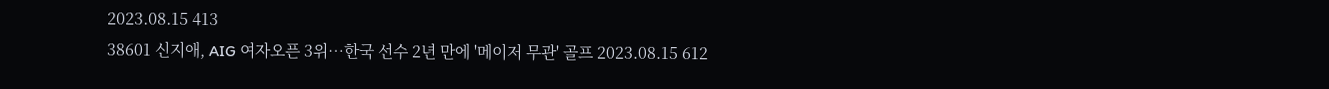2023.08.15 413
38601 신지애, AIG 여자오픈 3위…한국 선수 2년 만에 '메이저 무관' 골프 2023.08.15 612